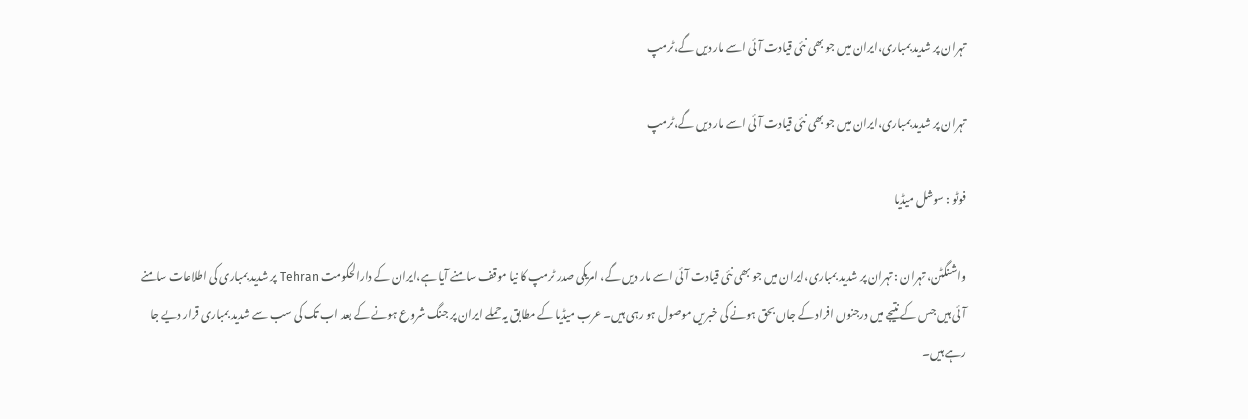تہران پر شدید بمباری،ایران میں جو بھی نئی قیادت آئی اسے مار دیں گے،ٹرمپ

تہران پر شدید بمباری،ایران میں جو بھی نئی قیادت آئی اسے مار دیں گے،ٹرمپ

فوٹو : سوشل میڈیا

واشنگٹن، تہران : تہران پر شدید بمباری،ایران میں جو بھی نئی قیادت آئی اسے مار دیں گے، امریکی صدر ٹرمپ کا نیا موقف سامنے آیا ہے،ایران کے دارالحکومت Tehran پر شدید بمباری کی اطلاعات سامنے آئی ہیں جس کے نتیجے میں درجنوں افراد کے جاں بحق ہونے کی خبریں موصول ہو رہی ہیں۔ عرب میڈیا کے مطابق یہ حملے ایران پر جنگ شروع ہونے کے بعد اب تک کی سب سے شدید بمباری قرار دیے جا رہے ہیں۔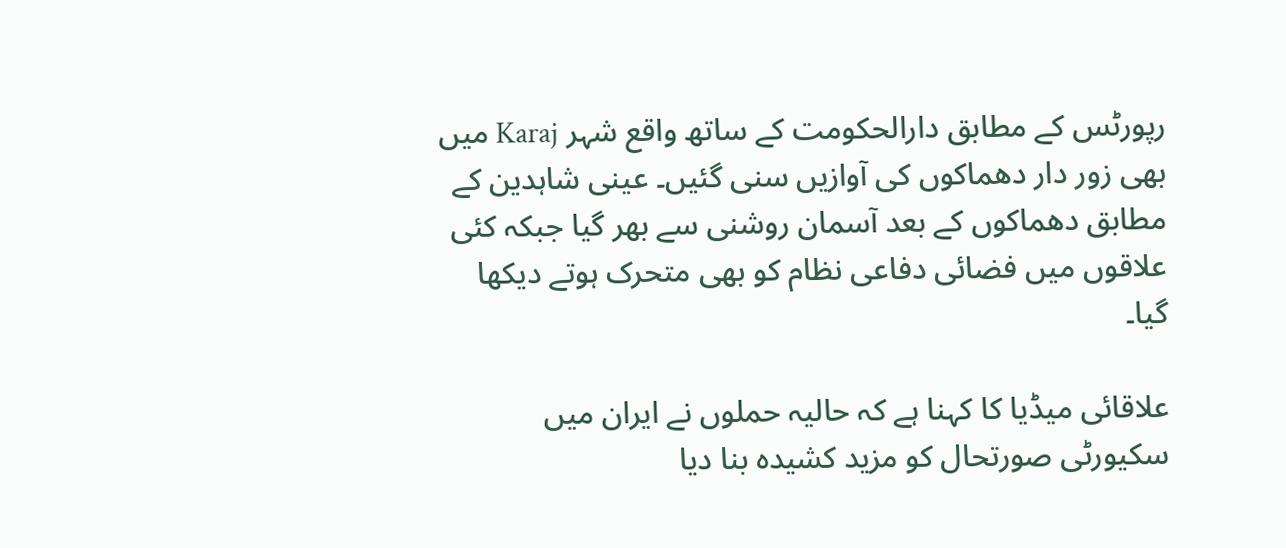رپورٹس کے مطابق دارالحکومت کے ساتھ واقع شہر Karaj میں بھی زور دار دھماکوں کی آوازیں سنی گئیں۔ عینی شاہدین کے مطابق دھماکوں کے بعد آسمان روشنی سے بھر گیا جبکہ کئی علاقوں میں فضائی دفاعی نظام کو بھی متحرک ہوتے دیکھا گیا۔

علاقائی میڈیا کا کہنا ہے کہ حالیہ حملوں نے ایران میں سکیورٹی صورتحال کو مزید کشیدہ بنا دیا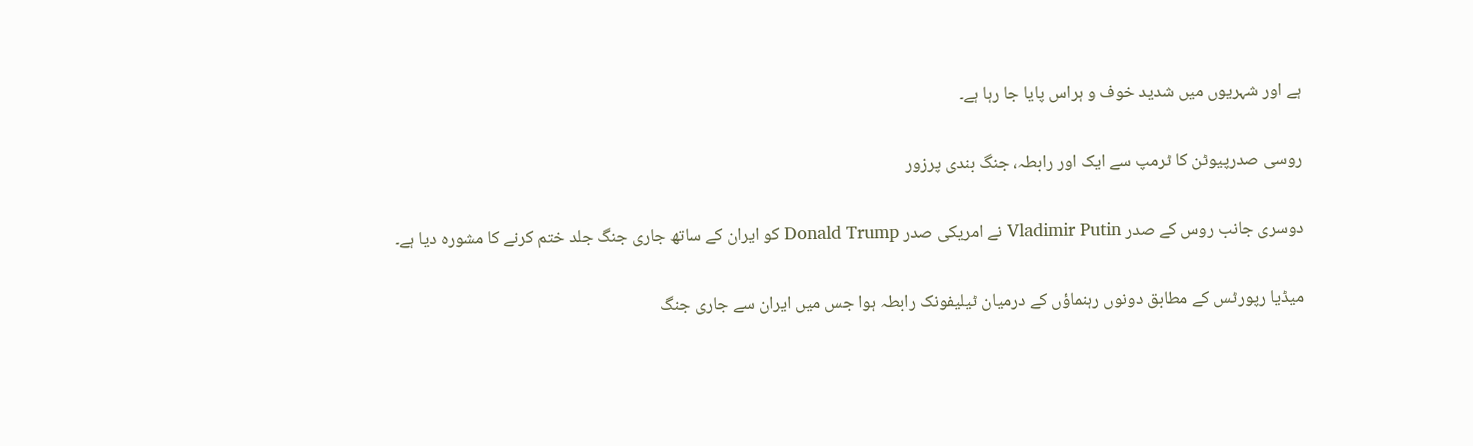ہے اور شہریوں میں شدید خوف و ہراس پایا جا رہا ہے۔

روسی صدرپیوٹن کا ٹرمپ سے ایک اور رابطہ، جنگ بندی پرزور

دوسری جانب روس کے صدر Vladimir Putin نے امریکی صدر Donald Trump کو ایران کے ساتھ جاری جنگ جلد ختم کرنے کا مشورہ دیا ہے۔

میڈیا رپورٹس کے مطابق دونوں رہنماؤں کے درمیان ٹیلیفونک رابطہ ہوا جس میں ایران سے جاری جنگ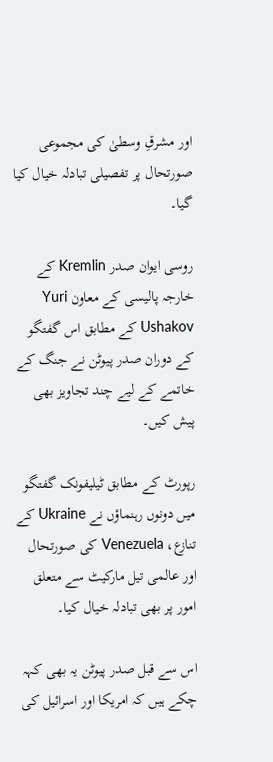اور مشرقِ وسطیٰ کی مجموعی صورتحال پر تفصیلی تبادلہ خیال کیا گیا۔

روسی ایوان صدر Kremlin کے خارجہ پالیسی کے معاون Yuri Ushakov کے مطابق اس گفتگو کے دوران صدر پیوٹن نے جنگ کے خاتمے کے لیے چند تجاویز بھی پیش کیں۔

رپورٹ کے مطابق ٹیلیفونک گفتگو میں دونوں رہنماؤں نے Ukraine کے تنازع، Venezuela کی صورتحال اور عالمی تیل مارکیٹ سے متعلق امور پر بھی تبادلہ خیال کیا۔

اس سے قبل صدر پیوٹن یہ بھی کہہ چکے ہیں کہ امریکا اور اسرائیل کی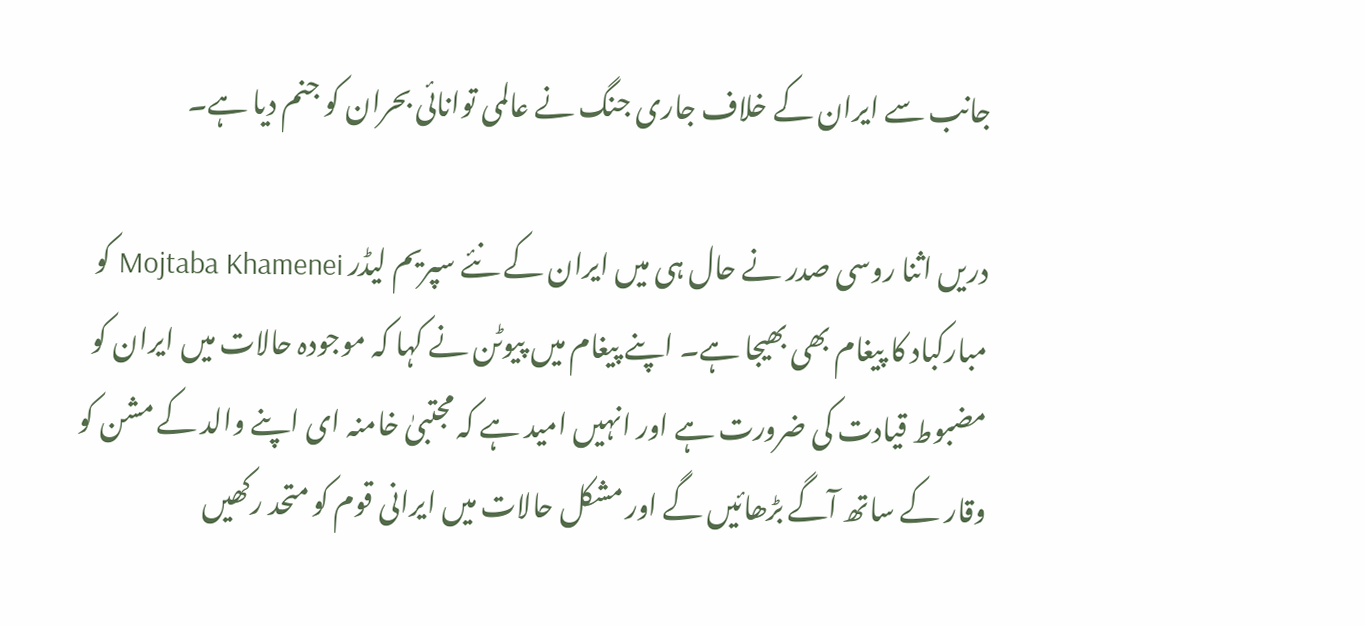جانب سے ایران کے خلاف جاری جنگ نے عالمی توانائی بحران کو جنم دیا ہے۔

دریں اثنا روسی صدر نے حال ہی میں ایران کے نئے سپریم لیڈر Mojtaba Khamenei کو مبارکباد کا پیغام بھی بھیجا ہے۔ اپنے پیغام میں پیوٹن نے کہا کہ موجودہ حالات میں ایران کو مضبوط قیادت کی ضرورت ہے اور انہیں امید ہے کہ مجتبیٰ خامنہ ای اپنے والد کے مشن کو وقار کے ساتھ آگے بڑھائیں گے اور مشکل حالات میں ایرانی قوم کو متحد رکھیں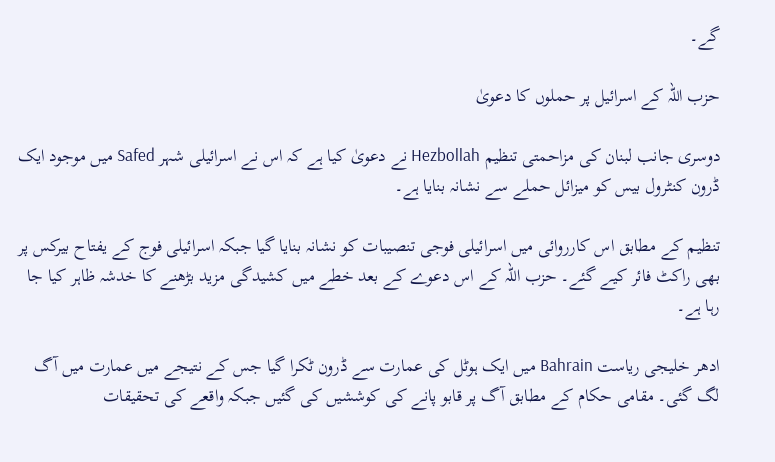گے۔

حزب اللہ کے اسرائیل پر حملوں کا دعویٰ

دوسری جانب لبنان کی مزاحمتی تنظیم Hezbollah نے دعویٰ کیا ہے کہ اس نے اسرائیلی شہر Safed میں موجود ایک ڈرون کنٹرول بیس کو میزائل حملے سے نشانہ بنایا ہے۔

تنظیم کے مطابق اس کارروائی میں اسرائیلی فوجی تنصیبات کو نشانہ بنایا گیا جبکہ اسرائیلی فوج کے یفتاح بیرکس پر بھی راکٹ فائر کیے گئے۔ حزب اللہ کے اس دعوے کے بعد خطے میں کشیدگی مزید بڑھنے کا خدشہ ظاہر کیا جا رہا ہے۔

ادھر خلیجی ریاست Bahrain میں ایک ہوٹل کی عمارت سے ڈرون ٹکرا گیا جس کے نتیجے میں عمارت میں آگ لگ گئی۔ مقامی حکام کے مطابق آگ پر قابو پانے کی کوششیں کی گئیں جبکہ واقعے کی تحقیقات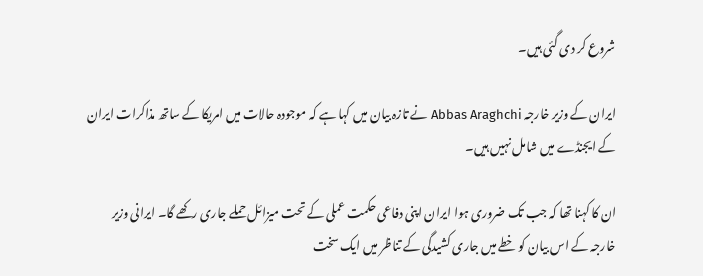شروع کر دی گئی ہیں۔

ایران کے وزیر خارجہ Abbas Araghchi نے تازہ بیان میں کہا ہے کہ موجودہ حالات میں امریکا کے ساتھ مذاکرات ایران کے ایجنڈے میں شامل نہیں ہیں۔

ان کا کہنا تھا کہ جب تک ضروری ہوا ایران اپنی دفاعی حکمت عملی کے تحت میزائل حملے جاری رکھے گا۔ ایرانی وزیر خارجہ کے اس بیان کو خطے میں جاری کشیدگی کے تناظر میں ایک سخت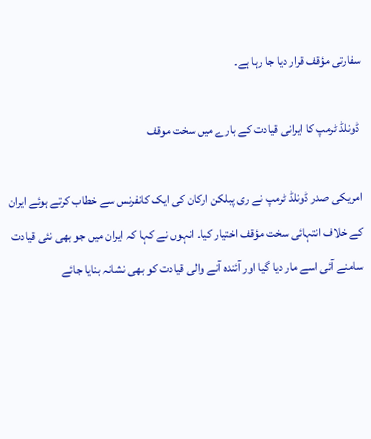سفارتی مؤقف قرار دیا جا رہا ہے۔

 ڈونلڈ ٹرمپ کا ایرانی قیادت کے بارے میں سخت موقف

امریکی صدر ڈونلڈ ٹرمپ نے ری پبلکن ارکان کی ایک کانفرنس سے خطاب کرتے ہوئے ایران کے خلاف انتہائی سخت مؤقف اختیار کیا۔ انہوں نے کہا کہ ایران میں جو بھی نئی قیادت سامنے آئی اسے مار دیا گیا اور آئندہ آنے والی قیادت کو بھی نشانہ بنایا جائے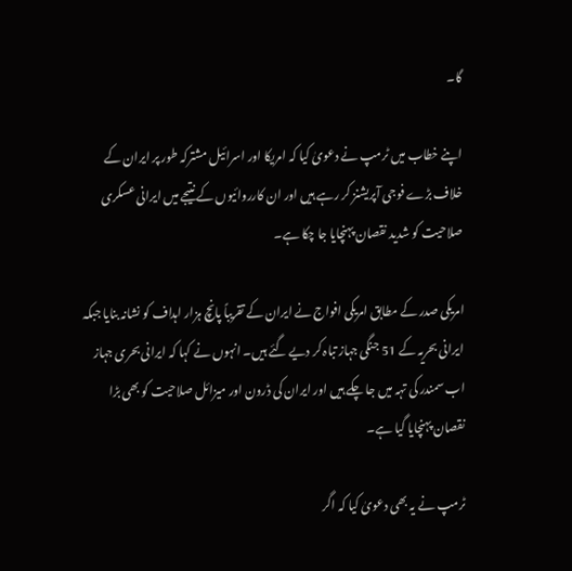گا۔

اپنے خطاب میں ٹرمپ نے دعویٰ کیا کہ امریکا اور اسرائیل مشترکہ طور پر ایران کے خلاف بڑے فوجی آپریشنز کر رہے ہیں اور ان کارروائیوں کے نتیجے میں ایرانی عسکری صلاحیت کو شدید نقصان پہنچایا جا چکا ہے۔

امریکی صدر کے مطابق امریکی افواج نے ایران کے تقریباً پانچ ہزار اہداف کو نشانہ بنایا جبکہ ایرانی بحریہ کے 51 جنگی جہاز تباہ کر دیے گئے ہیں۔ انہوں نے کہا کہ ایرانی بحری جہاز اب سمندر کی تہہ میں جا چکے ہیں اور ایران کی ڈرون اور میزائل صلاحیت کو بھی بڑا نقصان پہنچایا گیا ہے۔

ٹرمپ نے یہ بھی دعویٰ کیا کہ اگر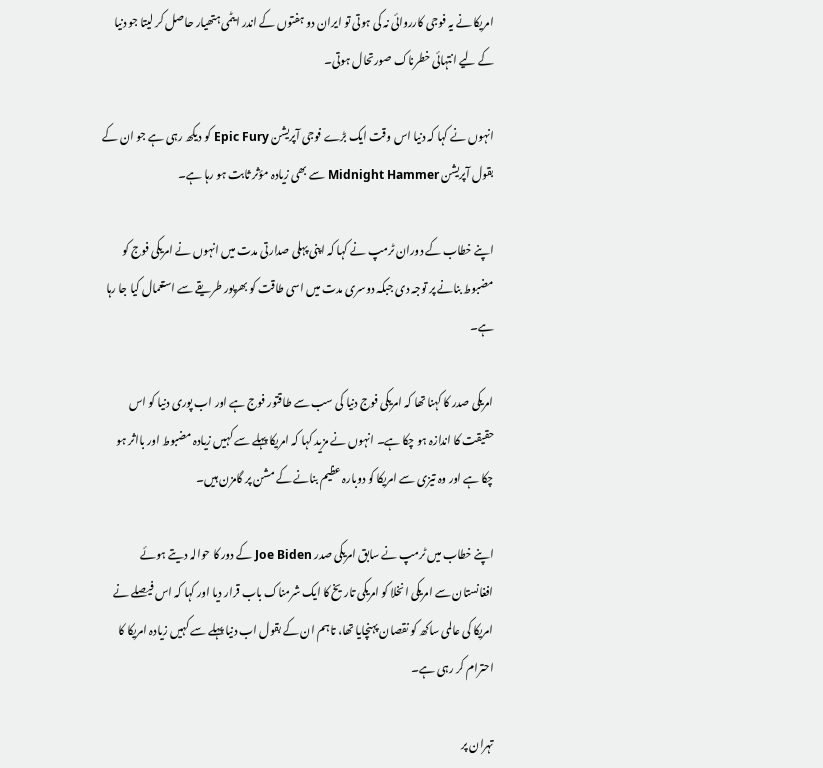امریکا نے یہ فوجی کارروائی نہ کی ہوتی تو ایران دو ہفتوں کے اندر ایٹمی ہتھیار حاصل کر لیتا جو دنیا کے لیے انتہائی خطرناک صورتحال ہوتی۔

انہوں نے کہا کہ دنیا اس وقت ایک بڑے فوجی آپریشن Epic Fury کو دیکھ رہی ہے جو ان کے بقول آپریشن Midnight Hammer سے بھی زیادہ مؤثر ثابت ہو رہا ہے۔

اپنے خطاب کے دوران ٹرمپ نے کہا کہ اپنی پہلی صدارتی مدت میں انہوں نے امریکی فوج کو مضبوط بنانے پر توجہ دی جبکہ دوسری مدت میں اسی طاقت کو بھرپور طریقے سے استعمال کیا جا رہا ہے۔

امریکی صدر کا کہنا تھا کہ امریکی فوج دنیا کی سب سے طاقتور فوج ہے اور اب پوری دنیا کو اس حقیقت کا اندازہ ہو چکا ہے۔ انہوں نے مزید کہا کہ امریکا پہلے سے کہیں زیادہ مضبوط اور بااثر ہو چکا ہے اور وہ تیزی سے امریکا کو دوبارہ عظیم بنانے کے مشن پر گامزن ہیں۔

اپنے خطاب میں ٹرمپ نے سابق امریکی صدر Joe Biden کے دور کا حوالہ دیتے ہوئے افغانستان سے امریکی انخلا کو امریکی تاریخ کا ایک شرمناک باب قرار دیا اور کہا کہ اس فیصلے نے امریکا کی عالمی ساکھ کو نقصان پہنچایا تھا، تاہم ان کے بقول اب دنیا پہلے سے کہیں زیادہ امریکا کا احترام کر رہی ہے۔

تہران پر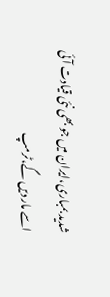شدید بمباری،ایران میں جو بھی نئی قیادت آئی اسے مار دیں گے،ٹرمپ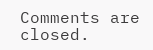Comments are closed.